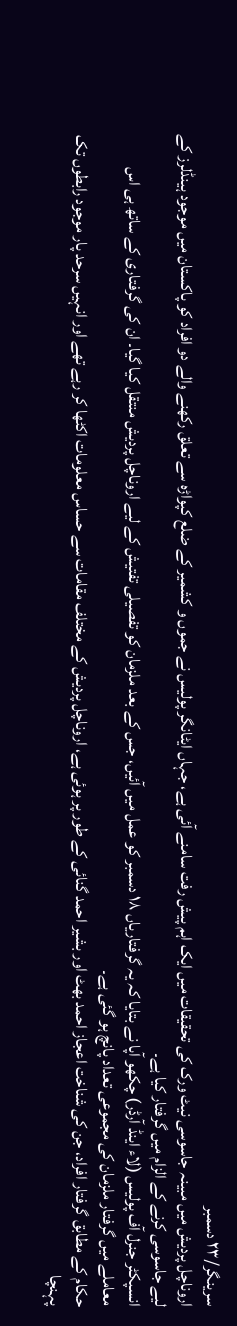سرینگر/۲۳ دسمبر
اروناچل پردیش میں مبینہ جاسوسی نیٹ ورک کی تحقیقات میں ایک اہم پیش رفت سامنے آئی ہے، جہاں ایٹانگر پولیس نے جموں و کشمیر کے ضلع کپواڑہ سے تعلق رکھنے والے دو افراد کو پاکستان میں موجود ہینڈلرز کے لیے جاسوسی کرنے کے الزام میں گرفتار کیا ہے۔
انسپکٹر جنرل آف پولیس (لاء اینڈ آرڈر) چکھو آپا نے بتایا کہ یہ گرفتاریاں ۱۸ دسمبر کو عمل میں آئیں، جس کے بعد ملزمان کو تفصیلی تفتیش کے لیے اروناچل پردیش منتقل کیا گیا۔ ان کی گرفتاری کے ساتھ ہی اس معاملے میں گرفتار ملزمان کی مجموعی تعداد پانچ ہو گئی ہے۔
حکام کے مطابق گرفتار افراد، جن کی شناخت اعجاز احمد بھٹ اور بشیر احمد گنائی کے طور پر ہوئی ہے، اروناچل پردیش کے مختلف مقامات سے حساس معلومات اکٹھا کر رہے تھے اور انہیں سرحد پار موجود رابطوں تک پہنچا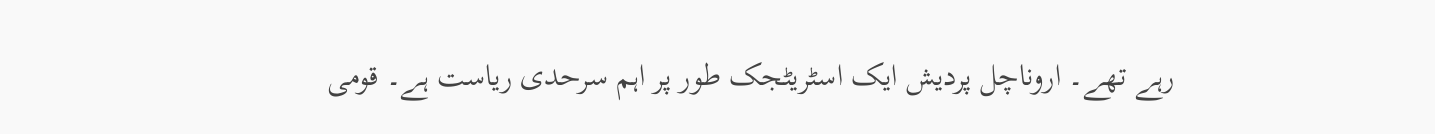رہے تھے۔ اروناچل پردیش ایک اسٹریٹجک طور پر اہم سرحدی ریاست ہے۔ قومی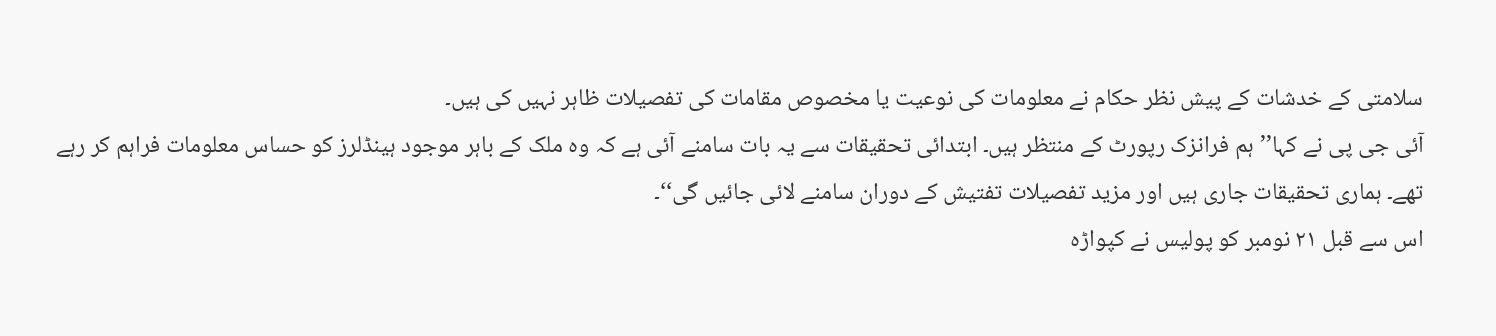سلامتی کے خدشات کے پیش نظر حکام نے معلومات کی نوعیت یا مخصوص مقامات کی تفصیلات ظاہر نہیں کی ہیں۔
آئی جی پی نے کہا’’ہم فرانزک رپورٹ کے منتظر ہیں۔ ابتدائی تحقیقات سے یہ بات سامنے آئی ہے کہ وہ ملک کے باہر موجود ہینڈلرز کو حساس معلومات فراہم کر رہے تھے۔ ہماری تحقیقات جاری ہیں اور مزید تفصیلات تفتیش کے دوران سامنے لائی جائیں گی‘‘۔
اس سے قبل ۲۱ نومبر کو پولیس نے کپواڑہ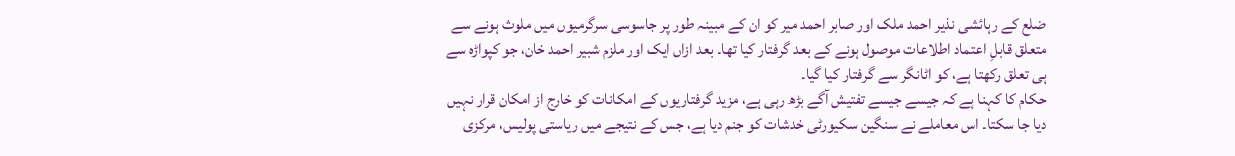ضلع کے رہائشی نذیر احمد ملک اور صابر احمد میر کو ان کے مبینہ طور پر جاسوسی سرگرمیوں میں ملوث ہونے سے متعلق قابلِ اعتماد اطلاعات موصول ہونے کے بعد گرفتار کیا تھا۔ بعد ازاں ایک اور ملزم شبیر احمد خان، جو کپواڑہ سے ہی تعلق رکھتا ہے، کو اٹانگر سے گرفتار کیا گیا۔
حکام کا کہنا ہے کہ جیسے جیسے تفتیش آگے بڑھ رہی ہے، مزید گرفتاریوں کے امکانات کو خارج از امکان قرار نہیں دیا جا سکتا۔ اس معاملے نے سنگین سکیورٹی خدشات کو جنم دیا ہے، جس کے نتیجے میں ریاستی پولیس، مرکزی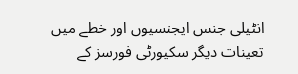انٹیلی جنس ایجنسیوں اور خطے میں تعینات دیگر سکیورٹی فورسز کے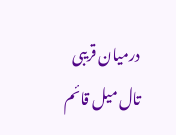درمیان قریبی تال میل قائم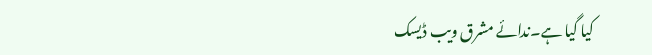کیا گیا ہے۔ندائے مشرق ویب ڈیسک